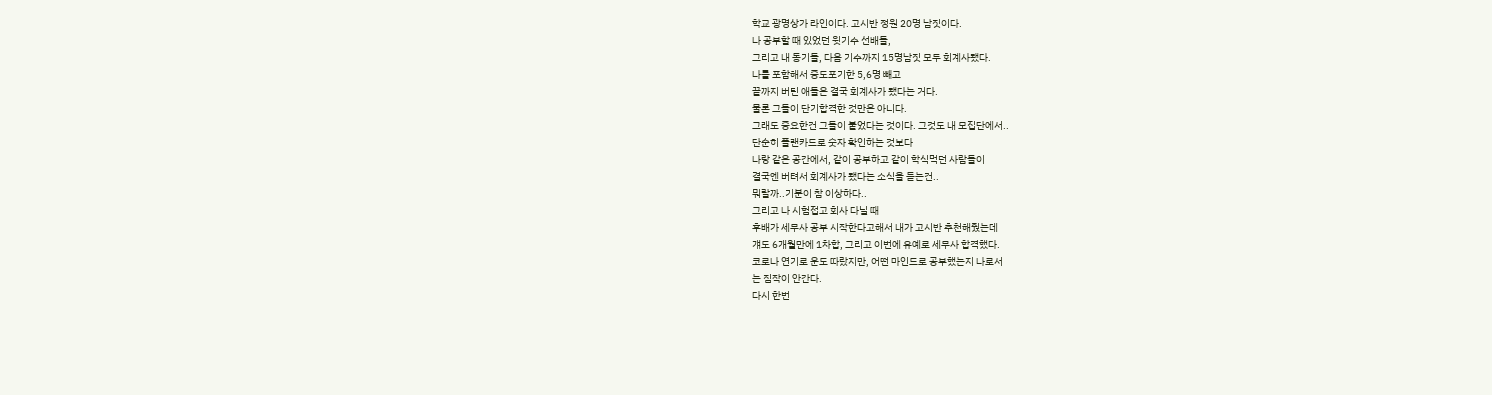학교 광명상가 라인이다. 고시반 정원 20명 남짓이다.
나 공부할 때 있었던 윗기수 선배들,
그리고 내 동기들, 다음 기수까지 15명남짓 모두 회계사됐다.
나를 포함해서 중도포기한 5,6명 빼고
끝까지 버틴 애들은 결국 회계사가 됐다는 거다.
물론 그들이 단기합격한 것만은 아니다.
그래도 중요한건 그들이 붙었다는 것이다. 그것도 내 모집단에서..
단순히 플랜카드로 숫자 확인하는 것보다
나랑 같은 공간에서, 같이 공부하고 같이 학식먹던 사람들이
결국엔 버텨서 회계사가 됐다는 소식을 듣는건..
뭐랄까..기분이 참 이상하다..
그리고 나 시험접고 회사 다닐 때
후배가 세무사 공부 시작한다고해서 내가 고시반 추천해줬는데
걔도 6개월만에 1차합, 그리고 이번에 유예로 세무사 합격했다.
코로나 연기로 운도 따랐지만, 어떤 마인드로 공부했는지 나로서
는 짐작이 안간다.
다시 한번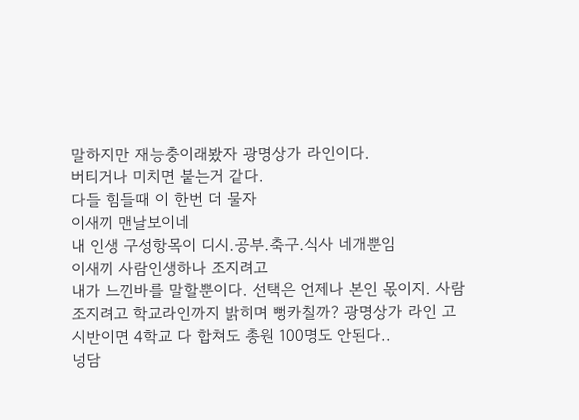말하지만 재능충이래봤자 광명상가 라인이다.
버티거나 미치면 붙는거 같다.
다들 힘들때 이 한번 더 물자
이새끼 맨날보이네
내 인생 구성항목이 디시.공부.축구.식사 네개뿐임
이새끼 사람인생하나 조지려고
내가 느낀바를 말할뿐이다. 선택은 언제나 본인 몫이지. 사람 조지려고 학교라인까지 밝히며 뻥카칠까? 광명상가 라인 고시반이면 4학교 다 합쳐도 총원 100명도 안된다..
넝담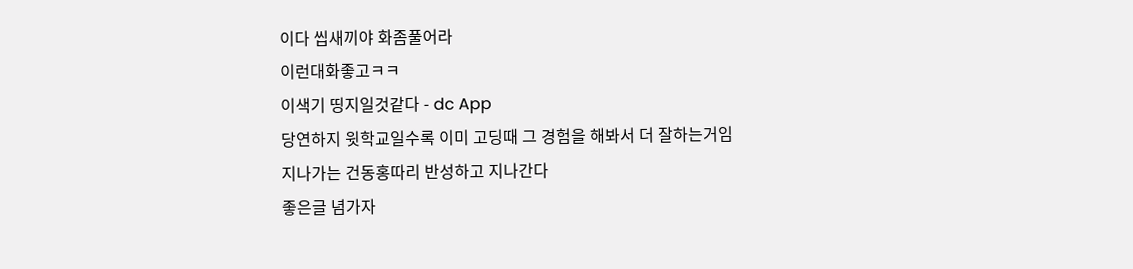이다 씹새끼야 화좀풀어라
이런대화좋고ㅋㅋ
이색기 띵지일것같다 - dc App
당연하지 윗학교일수록 이미 고딩때 그 경험을 해봐서 더 잘하는거임
지나가는 건동홍따리 반성하고 지나간다
좋은글 념가자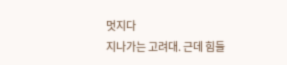멋지다
지나가는 고려대. 근데 힘들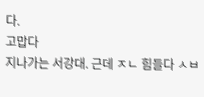다.
고맙다
지나가는 서강대. 근데 ㅈㄴ 힘들다 ㅅㅂ